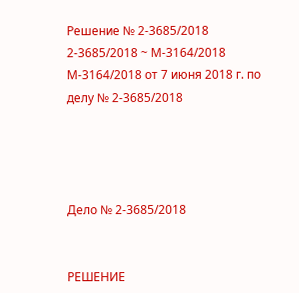Решение № 2-3685/2018 2-3685/2018 ~ М-3164/2018 М-3164/2018 от 7 июня 2018 г. по делу № 2-3685/2018




Дело № 2-3685/2018


РЕШЕНИЕ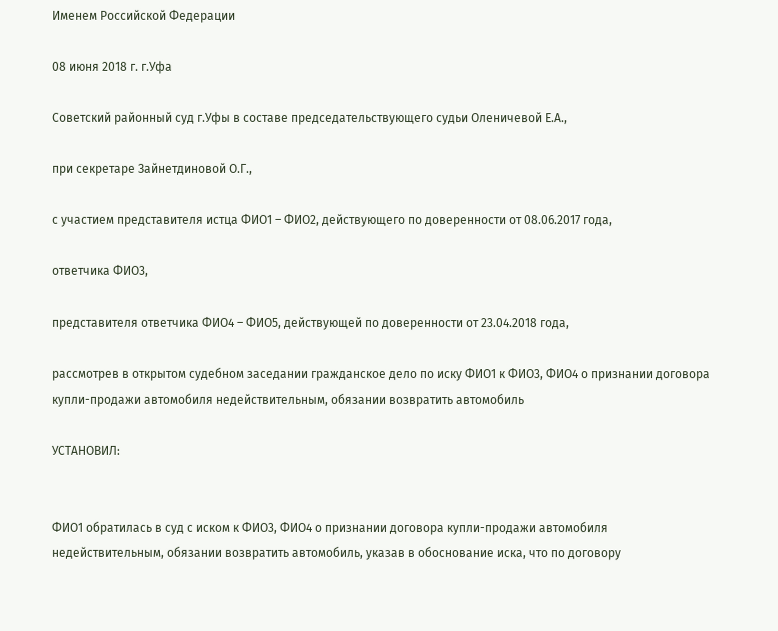Именем Российской Федерации

08 июня 2018 г. г.Уфа

Советский районный суд г.Уфы в составе председательствующего судьи Оленичевой Е.А.,

при секретаре Зайнетдиновой О.Г.,

с участием представителя истца ФИО1 – ФИО2, действующего по доверенности от 08.06.2017 года,

ответчика ФИО3,

представителя ответчика ФИО4 – ФИО5, действующей по доверенности от 23.04.2018 года,

рассмотрев в открытом судебном заседании гражданское дело по иску ФИО1 к ФИО3, ФИО4 о признании договора купли-продажи автомобиля недействительным, обязании возвратить автомобиль

УСТАНОВИЛ:


ФИО1 обратилась в суд с иском к ФИО3, ФИО4 о признании договора купли-продажи автомобиля недействительным, обязании возвратить автомобиль, указав в обоснование иска, что по договору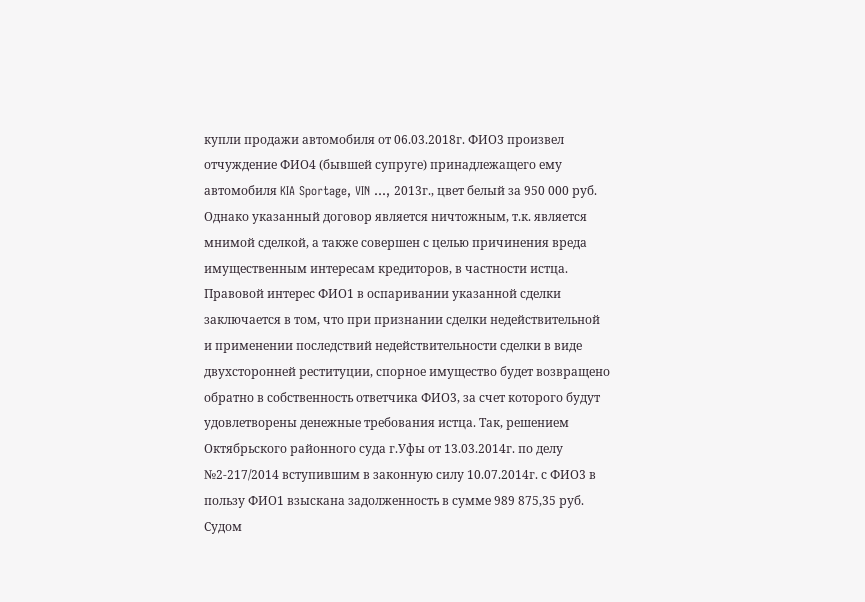купли продажи автомобиля от 06.03.2018г. ФИО3 произвел отчуждение ФИО4 (бывшей супруге) принадлежащего ему автомобиля KIA Sportage, VIN ..., 2013г., цвет белый за 950 000 руб. Однако указанный договор является ничтожным, т.к. является мнимой сделкой, а также совершен с целью причинения вреда имущественным интересам кредиторов, в частности истца. Правовой интерес ФИО1 в оспаривании указанной сделки заключается в том, что при признании сделки недействительной и применении последствий недействительности сделки в виде двухсторонней реституции, спорное имущество будет возвращено обратно в собственность ответчика ФИО3, за счет которого будут удовлетворены денежные требования истца. Так, решением Октябрьского районного суда г.Уфы от 13.03.2014г. по делу №2-217/2014 вступившим в законную силу 10.07.2014г. с ФИО3 в пользу ФИО1 взыскана задолженность в сумме 989 875,35 руб. Судом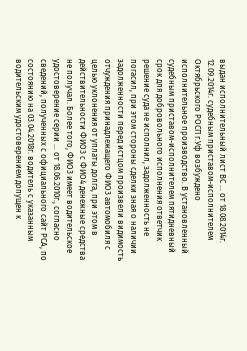выдан исполнительный лист ВС ... от 18.08.2014г. 12.09.2014г. судебным приставом-исполнителем Октябрьского РОСП г.Уф возбуждено исполнительное производство. В установленный судебным приставом-исполнителем пятидневный срок для добровольного исполнения ответчик решение суда не исполнил, задолженность не погасил, при этом стороны сделки зная о наличии задолженности перед истцом произвели видимость отчуждения принадлежащего ФИО3 автомобиля с целью уклонения от уплаты долга, при этом в действительности ФИО3 с ФИО4 денежные средства не получал. Более того, ФИО3 имеет водительское удостоверение серии ... от 18.06.2010г., согласно сведений, полученных с официального сайт РСА, по состоянию на 03.04.2018г. водитель с указанным водительским удостоверением допущен к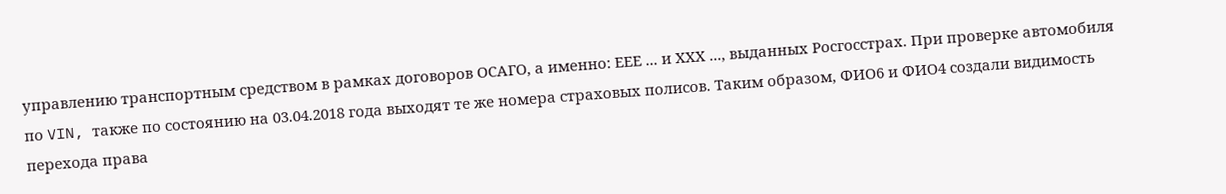управлению транспортным средством в рамках договоров ОСАГО, а именно: ЕЕЕ ... и ХХХ ..., выданных Росгосстрах. При проверке автомобиля по VIN, также по состоянию на 03.04.2018 года выходят те же номера страховых полисов. Таким образом, ФИО6 и ФИО4 создали видимость перехода права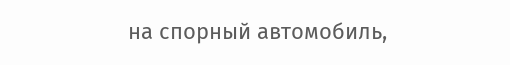на спорный автомобиль,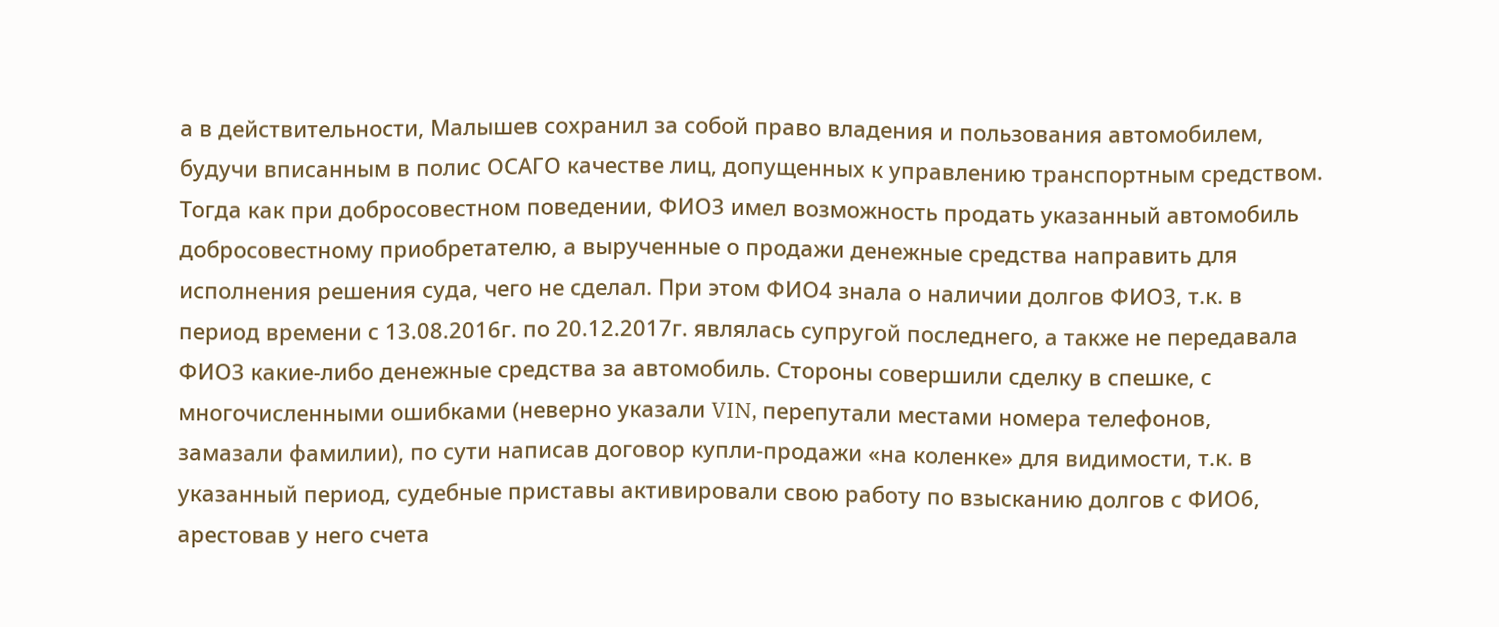а в действительности, Малышев сохранил за собой право владения и пользования автомобилем, будучи вписанным в полис ОСАГО качестве лиц, допущенных к управлению транспортным средством. Тогда как при добросовестном поведении, ФИО3 имел возможность продать указанный автомобиль добросовестному приобретателю, а вырученные о продажи денежные средства направить для исполнения решения суда, чего не сделал. При этом ФИО4 знала о наличии долгов ФИО3, т.к. в период времени с 13.08.2016г. по 20.12.2017г. являлась супругой последнего, а также не передавала ФИО3 какие-либо денежные средства за автомобиль. Стороны совершили сделку в спешке, с многочисленными ошибками (неверно указали VIN, перепутали местами номера телефонов, замазали фамилии), по сути написав договор купли-продажи «на коленке» для видимости, т.к. в указанный период, судебные приставы активировали свою работу по взысканию долгов с ФИО6, арестовав у него счета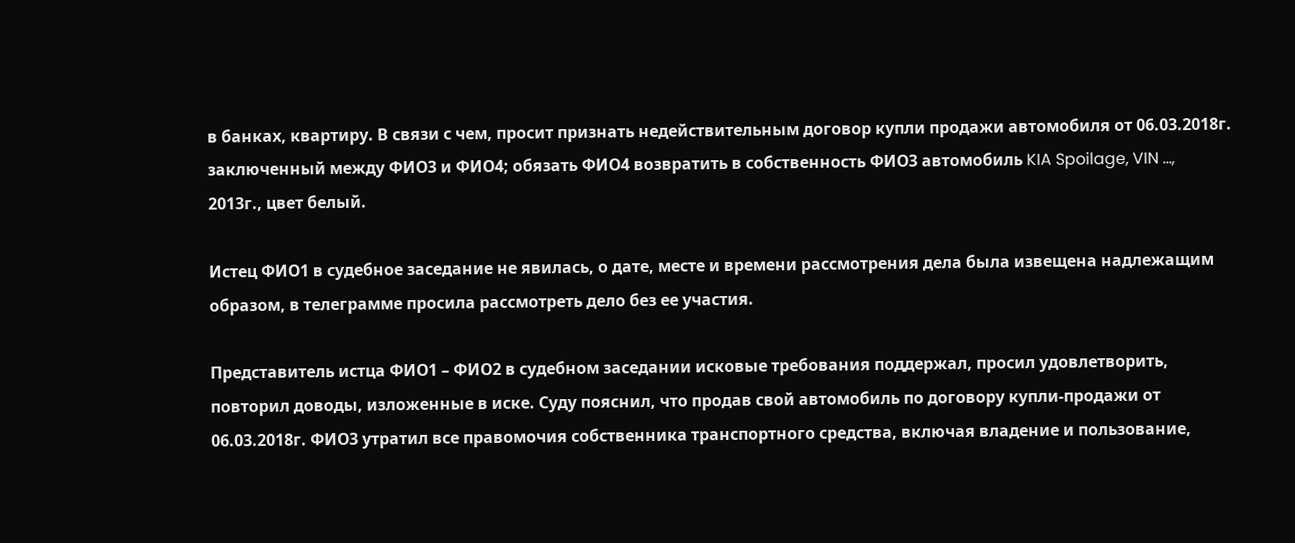в банках, квартиру. В связи с чем, просит признать недействительным договор купли продажи автомобиля от 06.03.2018г. заключенный между ФИО3 и ФИО4; обязать ФИО4 возвратить в собственность ФИО3 автомобиль KIA Spoilage, VIN ..., 2013г., цвет белый.

Истец ФИО1 в судебное заседание не явилась, о дате, месте и времени рассмотрения дела была извещена надлежащим образом, в телеграмме просила рассмотреть дело без ее участия.

Представитель истца ФИО1 – ФИО2 в судебном заседании исковые требования поддержал, просил удовлетворить, повторил доводы, изложенные в иске. Суду пояснил, что продав свой автомобиль по договору купли-продажи от 06.03.2018г. ФИО3 утратил все правомочия собственника транспортного средства, включая владение и пользование,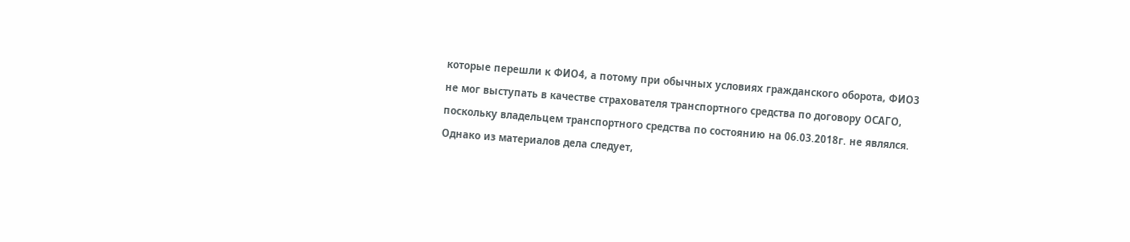которые перешли к ФИО4, а потому при обычных условиях гражданского оборота, ФИО3 не мог выступать в качестве страхователя транспортного средства по договору ОСАГО, поскольку владельцем транспортного средства по состоянию на 06.03.2018г. не являлся. Однако из материалов дела следует,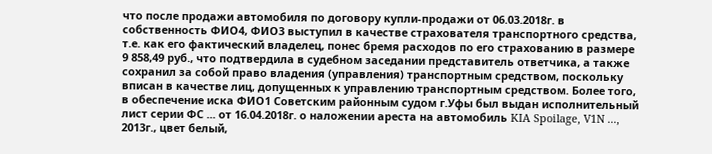что после продажи автомобиля по договору купли-продажи от 06.03.2018г. в собственность ФИО4, ФИО3 выступил в качестве страхователя транспортного средства, т.е. как его фактический владелец, понес бремя расходов по его страхованию в размере 9 858,49 руб., что подтвердила в судебном заседании представитель ответчика, а также сохранил за собой право владения (управления) транспортным средством, поскольку вписан в качестве лиц, допущенных к управлению транспортным средством. Более того, в обеспечение иска ФИО1 Советским районным судом г.Уфы был выдан исполнительный лист серии ФС ... от 16.04.2018г. о наложении ареста на автомобиль KIA Spoilage, V1N ..., 2013г., цвет белый,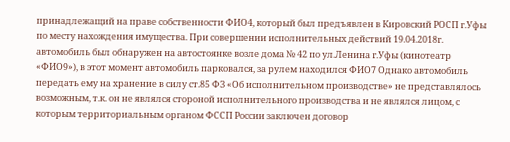принадлежащий на праве собственности ФИО4, который был предъявлен в Кировский РОСП г.Уфы по месту нахождения имущества. При совершении исполнительных действий 19.04.2018г. автомобиль был обнаружен на автостоянке возле дома № 42 по ул.Ленина г.Уфы (кинотеатр «ФИО9»), в этот момент автомобиль парковался, за рулем находился ФИО7 Однако автомобиль передать ему на хранение в силу ст.85 ФЗ «Об исполнительном производстве» не представлялось возможным, т.к. он не являлся стороной исполнительного производства и не являлся лицом, с которым территориальным органом ФССП России заключен договор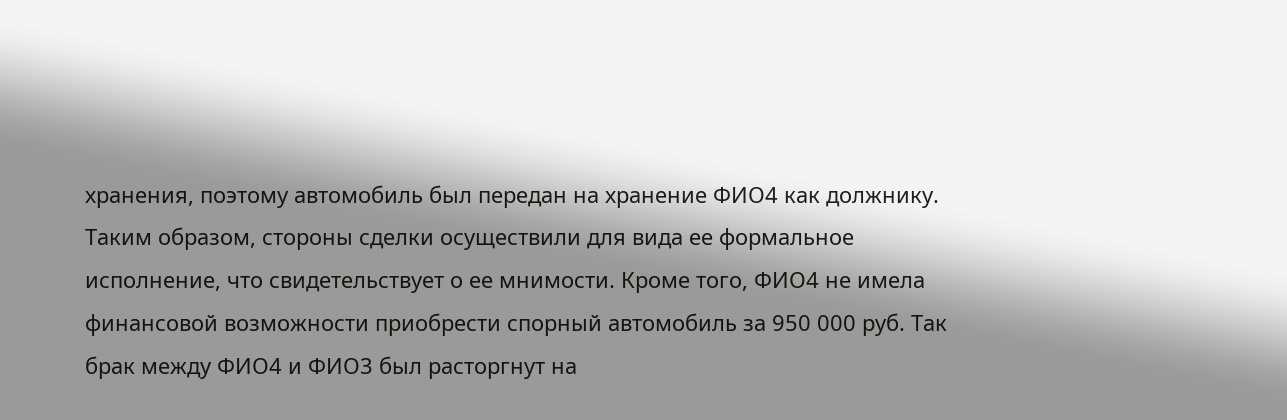хранения, поэтому автомобиль был передан на хранение ФИО4 как должнику. Таким образом, стороны сделки осуществили для вида ее формальное исполнение, что свидетельствует о ее мнимости. Кроме того, ФИО4 не имела финансовой возможности приобрести спорный автомобиль за 950 000 руб. Так брак между ФИО4 и ФИО3 был расторгнут на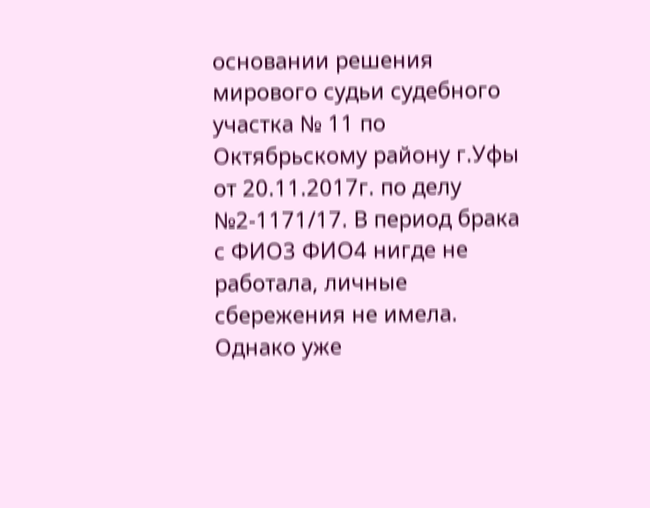основании решения мирового судьи судебного участка № 11 по Октябрьскому району г.Уфы от 20.11.2017г. по делу №2-1171/17. В период брака с ФИО3 ФИО4 нигде не работала, личные сбережения не имела. Однако уже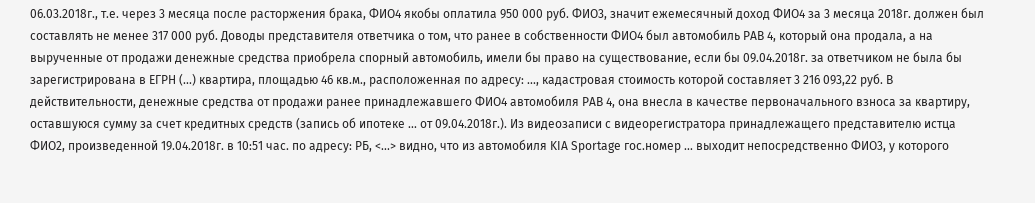06.03.2018г., т.е. через 3 месяца после расторжения брака, ФИО4 якобы оплатила 950 000 руб. ФИО3, значит ежемесячный доход ФИО4 за 3 месяца 2018г. должен был составлять не менее 317 000 руб. Доводы представителя ответчика о том, что ранее в собственности ФИО4 был автомобиль РАВ 4, который она продала, а на вырученные от продажи денежные средства приобрела спорный автомобиль, имели бы право на существование, если бы 09.04.2018г. за ответчиком не была бы зарегистрирована в ЕГРН (...) квартира, площадью 46 кв.м., расположенная по адресу: ..., кадастровая стоимость которой составляет 3 216 093,22 руб. В действительности, денежные средства от продажи ранее принадлежавшего ФИО4 автомобиля РАВ 4, она внесла в качестве первоначального взноса за квартиру, оставшуюся сумму за счет кредитных средств (запись об ипотеке ... от 09.04.2018г.). Из видеозаписи с видеорегистратора принадлежащего представителю истца ФИО2, произведенной 19.04.2018г. в 10:51 час. по адресу: РБ, <...> видно, что из автомобиля KIA Sportage гос.номер ... выходит непосредственно ФИО3, у которого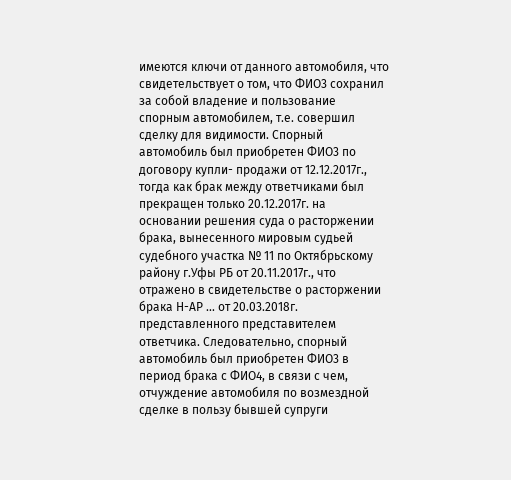имеются ключи от данного автомобиля, что свидетельствует о том, что ФИО3 сохранил за собой владение и пользование спорным автомобилем, т.е. совершил сделку для видимости. Спорный автомобиль был приобретен ФИО3 по договору купли- продажи от 12.12.2017г., тогда как брак между ответчиками был прекращен только 20.12.2017г. на основании решения суда о расторжении брака, вынесенного мировым судьей судебного участка № 11 по Октябрьскому району г.Уфы РБ от 20.11.2017г., что отражено в свидетельстве о расторжении брака Н-АР ... от 20.03.2018г. представленного представителем ответчика. Следовательно, спорный автомобиль был приобретен ФИО3 в период брака с ФИО4, в связи с чем, отчуждение автомобиля по возмездной сделке в пользу бывшей супруги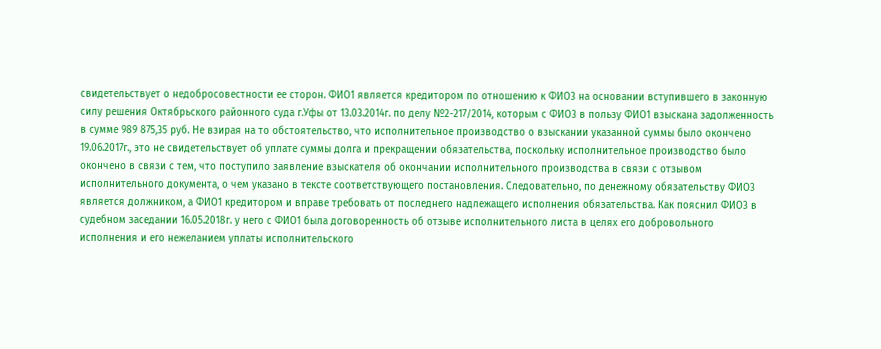свидетельствует о недобросовестности ее сторон. ФИО1 является кредитором по отношению к ФИО3 на основании вступившего в законную силу решения Октябрьского районного суда г.Уфы от 13.03.2014г. по делу №2-217/2014, которым с ФИО3 в пользу ФИО1 взыскана задолженность в сумме 989 875,35 руб. Не взирая на то обстоятельство, что исполнительное производство о взыскании указанной суммы было окончено 19.06.2017г., это не свидетельствует об уплате суммы долга и прекращении обязательства, поскольку исполнительное производство было окончено в связи с тем, что поступило заявление взыскателя об окончании исполнительного производства в связи с отзывом исполнительного документа, о чем указано в тексте соответствующего постановления. Следовательно, по денежному обязательству ФИО3 является должником, а ФИО1 кредитором и вправе требовать от последнего надлежащего исполнения обязательства. Как пояснил ФИО3 в судебном заседании 16.05.2018г. у него с ФИО1 была договоренность об отзыве исполнительного листа в целях его добровольного исполнения и его нежеланием уплаты исполнительского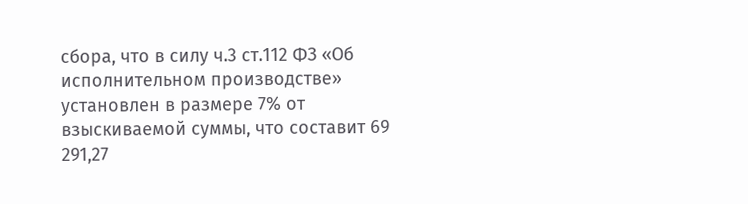сбора, что в силу ч.3 ст.112 ФЗ «Об исполнительном производстве» установлен в размере 7% от взыскиваемой суммы, что составит 69 291,27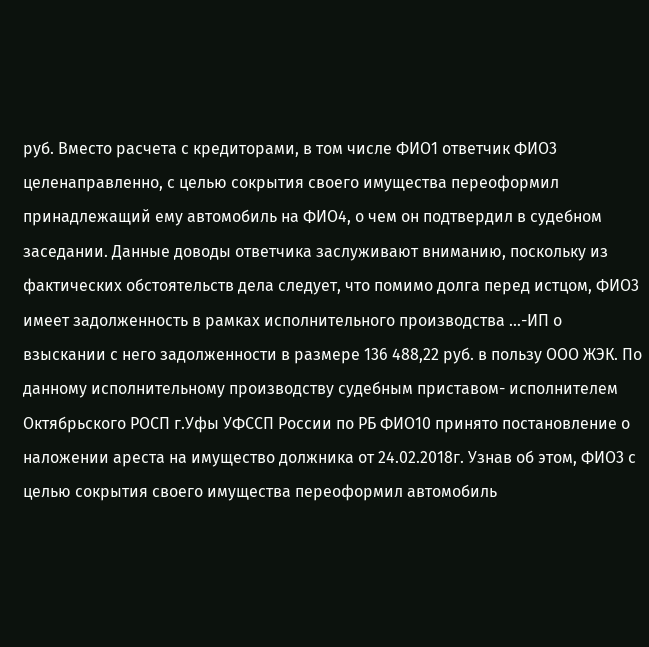руб. Вместо расчета с кредиторами, в том числе ФИО1 ответчик ФИО3 целенаправленно, с целью сокрытия своего имущества переоформил принадлежащий ему автомобиль на ФИО4, о чем он подтвердил в судебном заседании. Данные доводы ответчика заслуживают вниманию, поскольку из фактических обстоятельств дела следует, что помимо долга перед истцом, ФИО3 имеет задолженность в рамках исполнительного производства ...-ИП о взыскании с него задолженности в размере 136 488,22 руб. в пользу ООО ЖЭК. По данному исполнительному производству судебным приставом- исполнителем Октябрьского РОСП г.Уфы УФССП России по РБ ФИО10 принято постановление о наложении ареста на имущество должника от 24.02.2018г. Узнав об этом, ФИО3 с целью сокрытия своего имущества переоформил автомобиль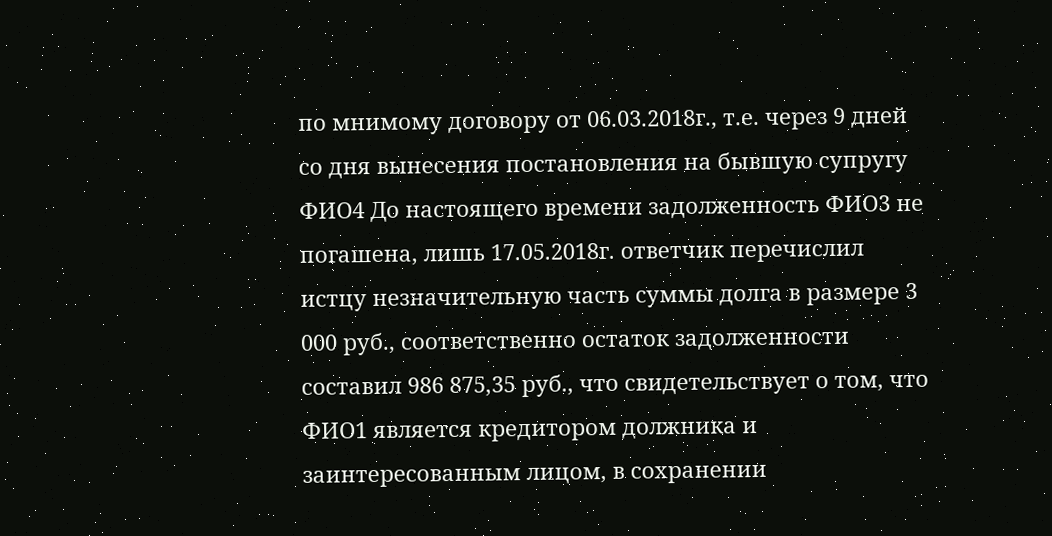по мнимому договору от 06.03.2018г., т.е. через 9 дней со дня вынесения постановления на бывшую супругу ФИО4 До настоящего времени задолженность ФИО3 не погашена, лишь 17.05.2018г. ответчик перечислил истцу незначительную часть суммы долга в размере 3 000 руб., соответственно остаток задолженности составил 986 875,35 руб., что свидетельствует о том, что ФИО1 является кредитором должника и заинтересованным лицом, в сохранении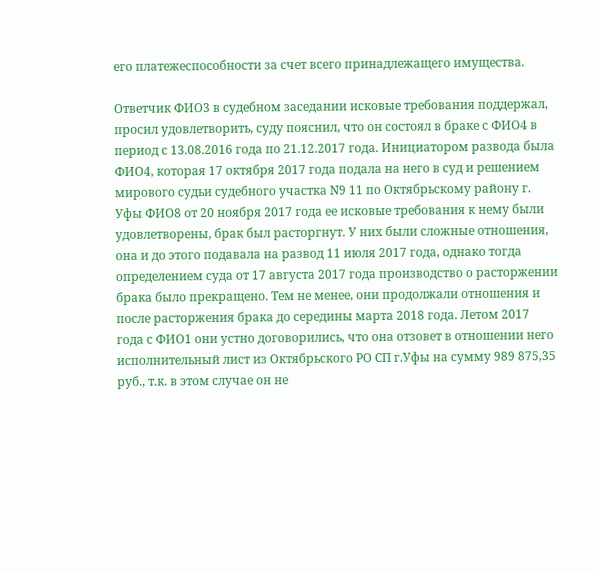его платежеспособности за счет всего принадлежащего имущества.

Ответчик ФИО3 в судебном заседании исковые требования поддержал, просил удовлетворить, суду пояснил, что он состоял в браке с ФИО4 в период с 13.08.2016 года по 21.12.2017 года. Инициатором развода была ФИО4, которая 17 октября 2017 года подала на него в суд и решением мирового судьи судебного участка N9 11 по Октябрьскому району г. Уфы ФИО8 от 20 ноября 2017 года ее исковые требования к нему были удовлетворены, брак был расторгнут. У них были сложные отношения, она и до этого подавала на развод 11 июля 2017 года, однако тогда определением суда от 17 августа 2017 года производство о расторжении брака было прекращено. Тем не менее, они продолжали отношения и после расторжения брака до середины марта 2018 года. Летом 2017 года с ФИО1 они устно договорились, что она отзовет в отношении него исполнительный лист из Октябрьского РО СП г.Уфы на сумму 989 875,35 руб., т.к. в этом случае он не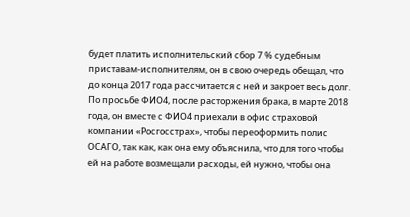будет платить исполнительский сбор 7 % судебным приставам-исполнителям, он в свою очередь обещал, что до конца 2017 года рассчитается с ней и закроет весь долг. По просьбе ФИО4, после расторжения брака, в марте 2018 года, он вместе с ФИО4 приехали в офис страховой компании «Росгосстрах», чтобы переоформить полис ОСАГО, так как, как она ему объяснила, что для того чтобы ей на работе возмещали расходы, ей нужно, чтобы она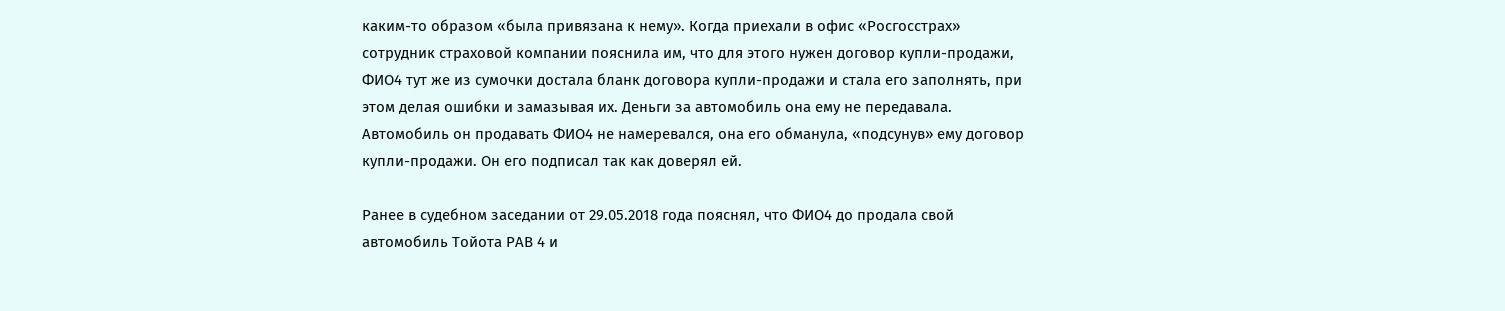каким-то образом «была привязана к нему». Когда приехали в офис «Росгосстрах» сотрудник страховой компании пояснила им, что для этого нужен договор купли-продажи, ФИО4 тут же из сумочки достала бланк договора купли-продажи и стала его заполнять, при этом делая ошибки и замазывая их. Деньги за автомобиль она ему не передавала. Автомобиль он продавать ФИО4 не намеревался, она его обманула, «подсунув» ему договор купли-продажи. Он его подписал так как доверял ей.

Ранее в судебном заседании от 29.05.2018 года пояснял, что ФИО4 до продала свой автомобиль Тойота РАВ 4 и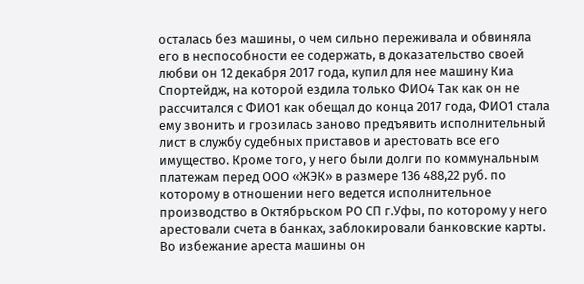осталась без машины, о чем сильно переживала и обвиняла его в неспособности ее содержать, в доказательство своей любви он 12 декабря 2017 года, купил для нее машину Киа Спортейдж, на которой ездила только ФИО4 Так как он не рассчитался с ФИО1 как обещал до конца 2017 года, ФИО1 стала ему звонить и грозилась заново предъявить исполнительный лист в службу судебных приставов и арестовать все его имущество. Кроме того, у него были долги по коммунальным платежам перед ООО «ЖЭК» в размере 136 488,22 руб. по которому в отношении него ведется исполнительное производство в Октябрьском РО СП г.Уфы, по которому у него арестовали счета в банках, заблокировали банковские карты. Во избежание ареста машины он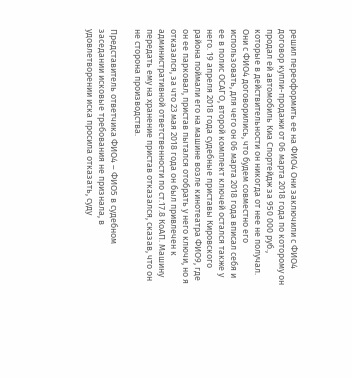решил переоформить ее на ФИО4 Они заключили с ФИО4 договор купли-продажи от 06 марта 2018 года по которому он продал ей автомобиль Киа Спортейдж за 950 000 руб., которые в действительности он никогда от нее не получал. Они с ФИО4 договорились, что будем совместно его использовать, для чего он 06 марта 2018 года вписал себя и ее в полис ОСАГО, второй комплект ключей остался также у него. 19 апреля 2018 года судебные приставы Кировского района поймали его на машине возле кинотеатра ФИО9, где он ее парковал, пристав пытался отобрать у него ключи, но я отказался, за что 23 мая 2018 года он был привлечен к административной ответственности по ст.17.8 КоАП. Машину передать ему на хранение пристав отказался, сказав, что он не сторона производства.

Представитель ответчика ФИО4 – ФИО5 в судебном заседании исковые требования не признала, в удовлетворении иска просила отказать, суду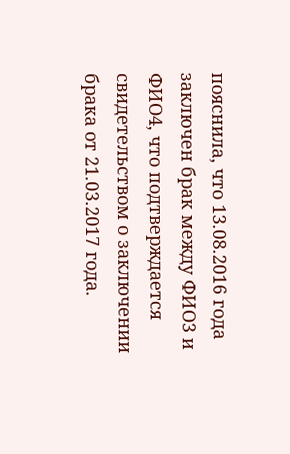пояснила, что 13.08.2016 года заключен брак между ФИО3 и ФИО4, что подтверждается свидетельством о заключении брака от 21.03.2017 года.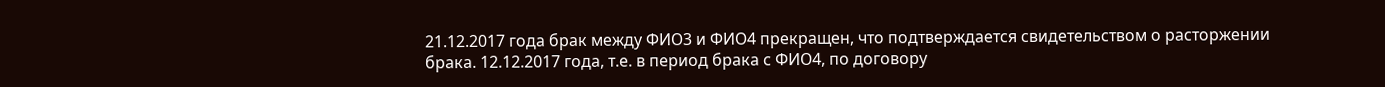21.12.2017 года брак между ФИО3 и ФИО4 прекращен, что подтверждается свидетельством о расторжении брака. 12.12.2017 года, т.е. в период брака с ФИО4, по договору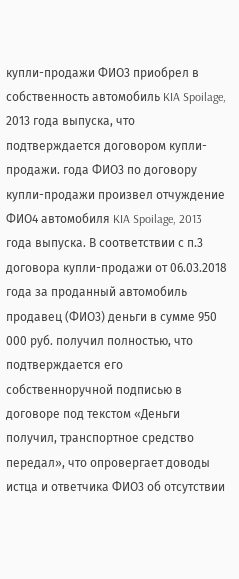купли-продажи ФИО3 приобрел в собственность автомобиль KIA Spoilage, 2013 года выпуска, что подтверждается договором купли-продажи. года ФИО3 по договору купли-продажи произвел отчуждение ФИО4 автомобиля KIA Spoilage, 2013 года выпуска. В соответствии с п.3 договора купли-продажи от 06.03.2018 года за проданный автомобиль продавец (ФИО3) деньги в сумме 950 000 руб. получил полностью, что подтверждается его собственноручной подписью в договоре под текстом «Деньги получил, транспортное средство передал», что опровергает доводы истца и ответчика ФИО3 об отсутствии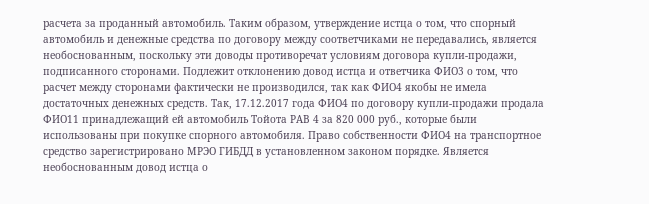расчета за проданный автомобиль. Таким образом, утверждение истца о том, что спорный автомобиль и денежные средства по договору между соответчиками не передавались, является необоснованным, поскольку эти доводы противоречат условиям договора купли-продажи, подписанного сторонами. Подлежит отклонению довод истца и ответчика ФИО3 о том, что расчет между сторонами фактически не производился, так как ФИО4 якобы не имела достаточных денежных средств. Так, 17.12.2017 года ФИО4 по договору купли-продажи продала ФИО11 принадлежащий ей автомобиль Тойота РАВ 4 за 820 000 руб., которые были использованы при покупке спорного автомобиля. Право собственности ФИО4 на транспортное средство зарегистрировано МРЭО ГИБДД в установленном законом порядке. Является необоснованным довод истца о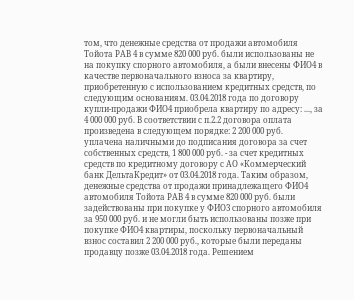том, что денежные средства от продажи автомобиля Тойота РАВ 4 в сумме 820 000 руб. были использованы не на покупку спорного автомобиля, а были внесены ФИО4 в качестве первоначального взноса за квартиру, приобретенную с использованием кредитных средств, по следующим основаниям. 03.04.2018 года по договору купли-продажи ФИО4 приобрела квартиру по адресу: ..., за 4 000 000 руб. В соответствии с п.2.2 договора оплата произведена в следующем порядке: 2 200 000 руб. уплачена наличными до подписания договора за счет собственных средств, 1 800 000 руб. - за счет кредитных средств по кредитному договору с АО «Коммерческий банк ДельтаКредит» от 03.04.2018 года. Таким образом, денежные средства от продажи принадлежащего ФИО4 автомобиля Тойота РАВ 4 в сумме 820 000 руб. были задействованы при покупке у ФИО3 спорного автомобиля за 950 000 руб. и не могли быть использованы позже при покупке ФИО4 квартиры, поскольку первоначальный взнос составил 2 200 000 руб., которые были переданы продавцу позже 03.04.2018 года. Решением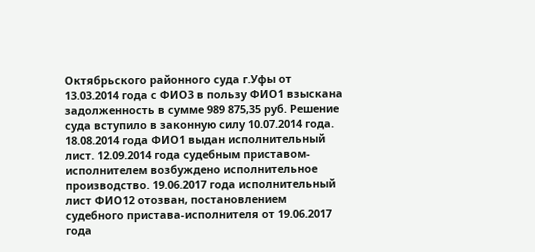Октябрьского районного суда г.Уфы от 13.03.2014 года с ФИО3 в пользу ФИО1 взыскана задолженность в сумме 989 875,35 руб. Решение суда вступило в законную силу 10.07.2014 года. 18.08.2014 года ФИО1 выдан исполнительный лист. 12.09.2014 года судебным приставом-исполнителем возбуждено исполнительное производство. 19.06.2017 года исполнительный лист ФИО12 отозван, постановлением судебного пристава-исполнителя от 19.06.2017 года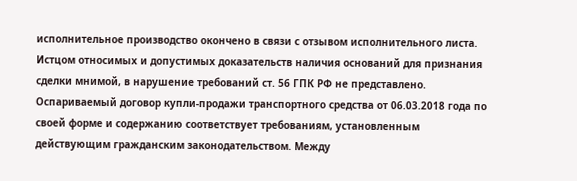исполнительное производство окончено в связи с отзывом исполнительного листа. Истцом относимых и допустимых доказательств наличия оснований для признания сделки мнимой, в нарушение требований ст. 56 ГПК РФ не представлено. Оспариваемый договор купли-продажи транспортного средства от 06.03.2018 года по своей форме и содержанию соответствует требованиям, установленным действующим гражданским законодательством. Между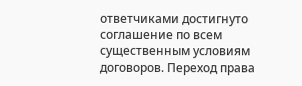ответчиками достигнуто соглашение по всем существенным условиям договоров. Переход права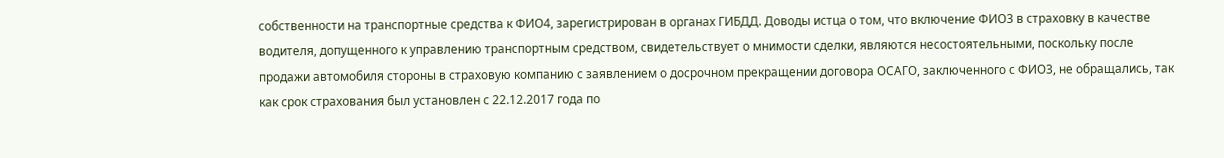собственности на транспортные средства к ФИО4, зарегистрирован в органах ГИБДД. Доводы истца о том, что включение ФИО3 в страховку в качестве водителя, допущенного к управлению транспортным средством, свидетельствует о мнимости сделки, являются несостоятельными, поскольку после продажи автомобиля стороны в страховую компанию с заявлением о досрочном прекращении договора ОСАГО, заключенного с ФИО3, не обращались, так как срок страхования был установлен с 22.12.2017 года по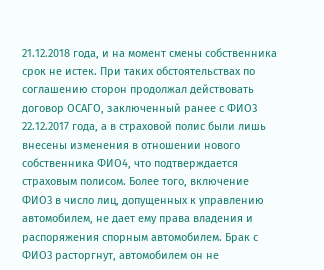21.12.2018 года, и на момент смены собственника срок не истек. При таких обстоятельствах по соглашению сторон продолжал действовать договор ОСАГО, заключенный ранее с ФИО3 22.12.2017 года, а в страховой полис были лишь внесены изменения в отношении нового собственника ФИО4, что подтверждается страховым полисом. Более того, включение ФИО3 в число лиц, допущенных к управлению автомобилем, не дает ему права владения и распоряжения спорным автомобилем. Брак с ФИО3 расторгнут, автомобилем он не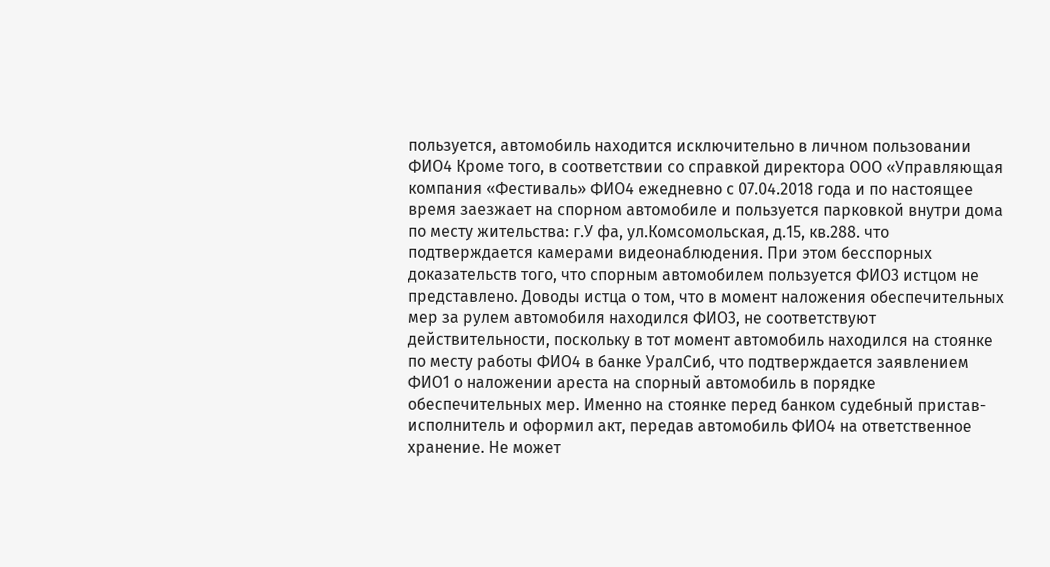пользуется, автомобиль находится исключительно в личном пользовании ФИО4 Кроме того, в соответствии со справкой директора ООО «Управляющая компания «Фестиваль» ФИО4 ежедневно с 07.04.2018 года и по настоящее время заезжает на спорном автомобиле и пользуется парковкой внутри дома по месту жительства: г.У фа, ул.Комсомольская, д.15, кв.288. что подтверждается камерами видеонаблюдения. При этом бесспорных доказательств того, что спорным автомобилем пользуется ФИО3 истцом не представлено. Доводы истца о том, что в момент наложения обеспечительных мер за рулем автомобиля находился ФИО3, не соответствуют действительности, поскольку в тот момент автомобиль находился на стоянке по месту работы ФИО4 в банке УралСиб, что подтверждается заявлением ФИО1 о наложении ареста на спорный автомобиль в порядке обеспечительных мер. Именно на стоянке перед банком судебный пристав-исполнитель и оформил акт, передав автомобиль ФИО4 на ответственное хранение. Не может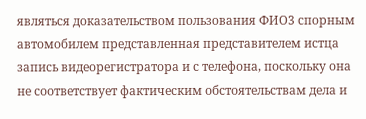являться доказательством пользования ФИО3 спорным автомобилем представленная представителем истца запись видеорегистратора и с телефона, поскольку она не соответствует фактическим обстоятельствам дела и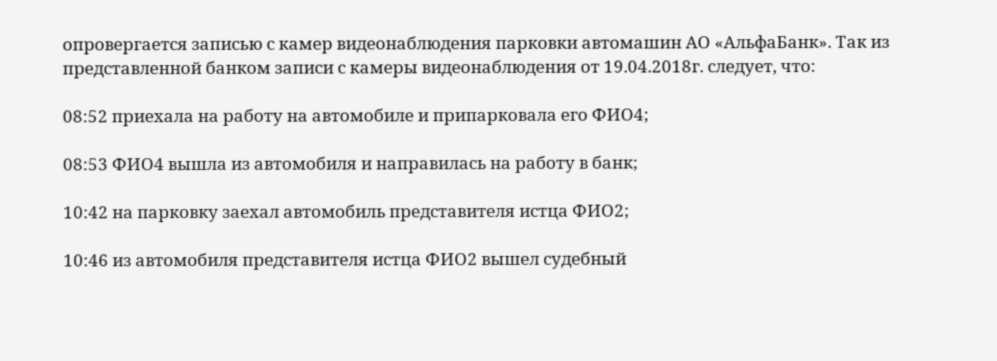опровергается записью с камер видеонаблюдения парковки автомашин АО «АльфаБанк». Так из представленной банком записи с камеры видеонаблюдения от 19.04.2018г. следует, что:

08:52 приехала на работу на автомобиле и припарковала его ФИО4;

08:53 ФИО4 вышла из автомобиля и направилась на работу в банк;

10:42 на парковку заехал автомобиль представителя истца ФИО2;

10:46 из автомобиля представителя истца ФИО2 вышел судебный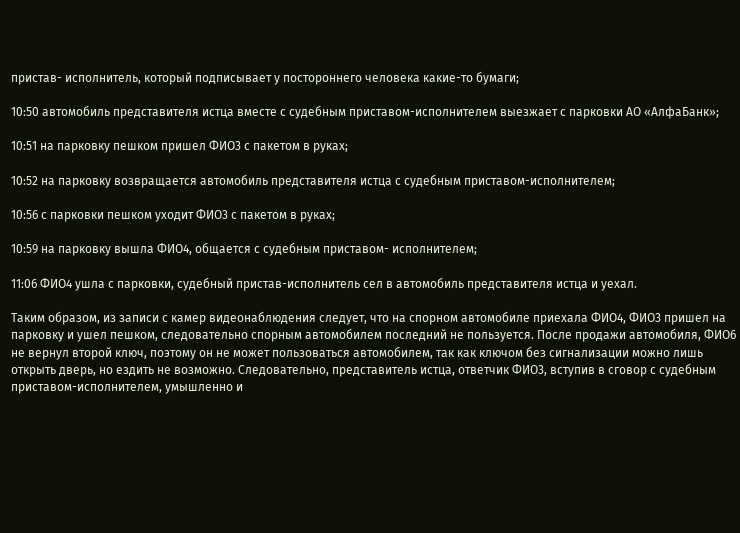пристав- исполнитель, который подписывает у постороннего человека какие-то бумаги;

10:50 автомобиль представителя истца вместе с судебным приставом-исполнителем выезжает с парковки АО «АлфаБанк»;

10:51 на парковку пешком пришел ФИО3 с пакетом в руках;

10:52 на парковку возвращается автомобиль представителя истца с судебным приставом-исполнителем;

10:56 с парковки пешком уходит ФИО3 с пакетом в руках;

10:59 на парковку вышла ФИО4, общается с судебным приставом- исполнителем;

11:06 ФИО4 ушла с парковки, судебный пристав-исполнитель сел в автомобиль представителя истца и уехал.

Таким образом, из записи с камер видеонаблюдения следует, что на спорном автомобиле приехала ФИО4, ФИО3 пришел на парковку и ушел пешком, следовательно спорным автомобилем последний не пользуется. После продажи автомобиля, ФИО6 не вернул второй ключ, поэтому он не может пользоваться автомобилем, так как ключом без сигнализации можно лишь открыть дверь, но ездить не возможно. Следовательно, представитель истца, ответчик ФИО3, вступив в сговор с судебным приставом-исполнителем, умышленно и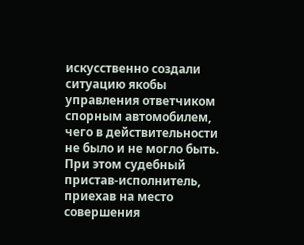искусственно создали ситуацию якобы управления ответчиком спорным автомобилем, чего в действительности не было и не могло быть. При этом судебный пристав-исполнитель, приехав на место совершения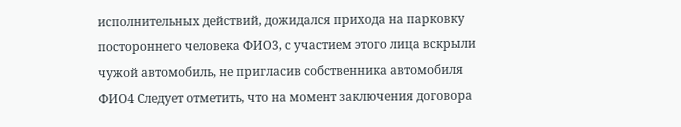исполнительных действий, дожидался прихода на парковку постороннего человека ФИО3, с участием этого лица вскрыли чужой автомобиль, не пригласив собственника автомобиля ФИО4 Следует отметить, что на момент заключения договора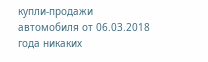купли-продажи автомобиля от 06.03.2018 года никаких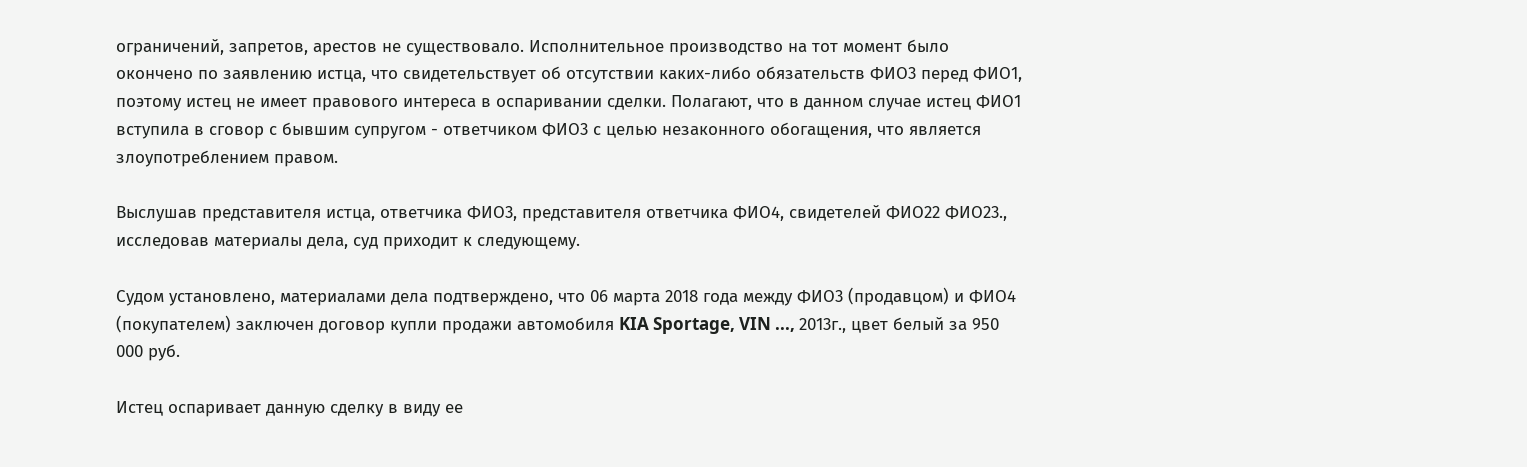ограничений, запретов, арестов не существовало. Исполнительное производство на тот момент было окончено по заявлению истца, что свидетельствует об отсутствии каких-либо обязательств ФИО3 перед ФИО1, поэтому истец не имеет правового интереса в оспаривании сделки. Полагают, что в данном случае истец ФИО1 вступила в сговор с бывшим супругом - ответчиком ФИО3 с целью незаконного обогащения, что является злоупотреблением правом.

Выслушав представителя истца, ответчика ФИО3, представителя ответчика ФИО4, свидетелей ФИО22 ФИО23., исследовав материалы дела, суд приходит к следующему.

Судом установлено, материалами дела подтверждено, что 06 марта 2018 года между ФИО3 (продавцом) и ФИО4 (покупателем) заключен договор купли продажи автомобиля KIA Sportage, VIN ..., 2013г., цвет белый за 950 000 руб.

Истец оспаривает данную сделку в виду ее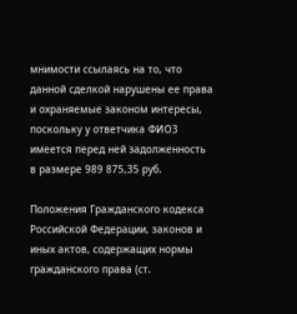мнимости ссылаясь на то, что данной сделкой нарушены ее права и охраняемые законом интересы, поскольку у ответчика ФИО3 имеется перед ней задолженность в размере 989 875,35 руб.

Положения Гражданского кодекса Российской Федерации, законов и иных актов, содержащих нормы гражданского права (ст.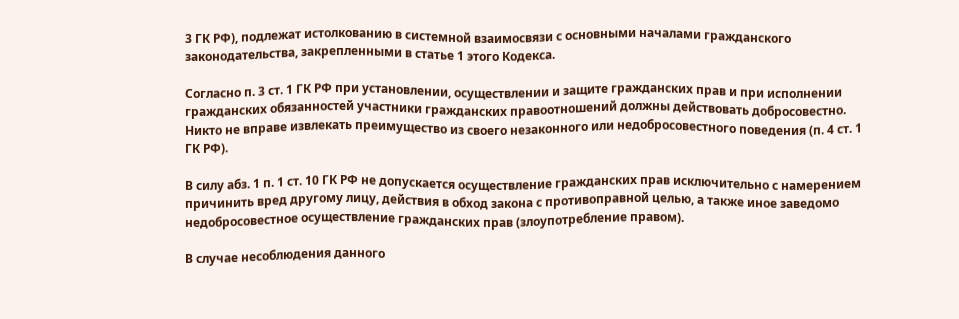3 ГК РФ), подлежат истолкованию в системной взаимосвязи с основными началами гражданского законодательства, закрепленными в статье 1 этого Кодекса.

Согласно п. 3 ст. 1 ГК РФ при установлении, осуществлении и защите гражданских прав и при исполнении гражданских обязанностей участники гражданских правоотношений должны действовать добросовестно. Никто не вправе извлекать преимущество из своего незаконного или недобросовестного поведения (п. 4 ст. 1 ГК РФ).

В силу абз. 1 п. 1 ст. 10 ГК РФ не допускается осуществление гражданских прав исключительно с намерением причинить вред другому лицу, действия в обход закона с противоправной целью, а также иное заведомо недобросовестное осуществление гражданских прав (злоупотребление правом).

В случае несоблюдения данного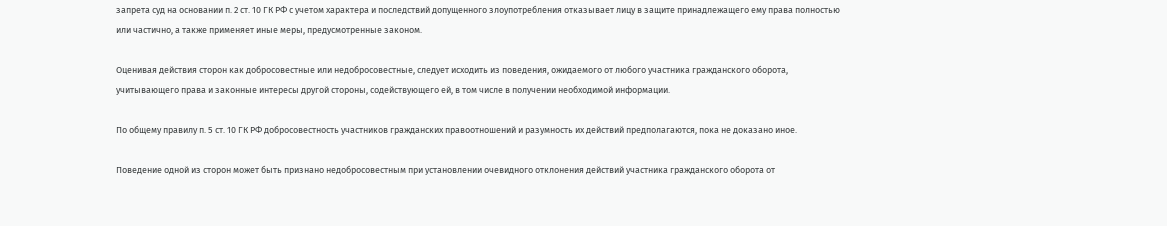запрета суд на основании п. 2 ст. 10 ГК РФ с учетом характера и последствий допущенного злоупотребления отказывает лицу в защите принадлежащего ему права полностью или частично, а также применяет иные меры, предусмотренные законом.

Оценивая действия сторон как добросовестные или недобросовестные, следует исходить из поведения, ожидаемого от любого участника гражданского оборота, учитывающего права и законные интересы другой стороны, содействующего ей, в том числе в получении необходимой информации.

По общему правилу п. 5 ст. 10 ГК РФ добросовестность участников гражданских правоотношений и разумность их действий предполагаются, пока не доказано иное.

Поведение одной из сторон может быть признано недобросовестным при установлении очевидного отклонения действий участника гражданского оборота от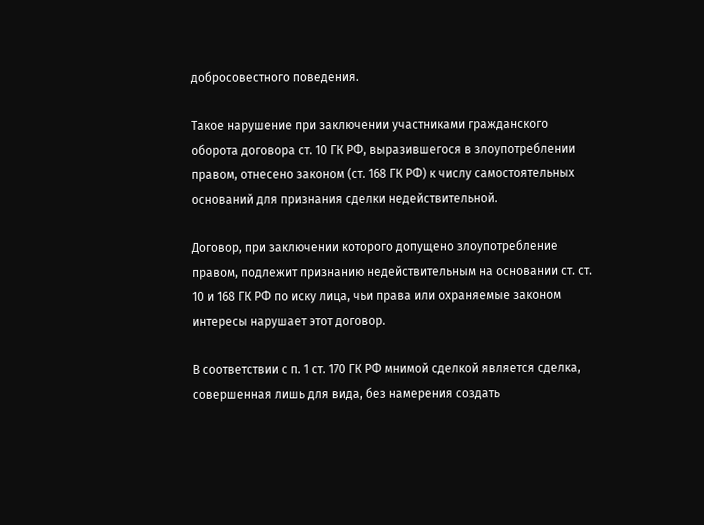добросовестного поведения.

Такое нарушение при заключении участниками гражданского оборота договора ст. 10 ГК РФ, выразившегося в злоупотреблении правом, отнесено законом (ст. 168 ГК РФ) к числу самостоятельных оснований для признания сделки недействительной.

Договор, при заключении которого допущено злоупотребление правом, подлежит признанию недействительным на основании ст. ст. 10 и 168 ГК РФ по иску лица, чьи права или охраняемые законом интересы нарушает этот договор.

В соответствии с п. 1 ст. 170 ГК РФ мнимой сделкой является сделка, совершенная лишь для вида, без намерения создать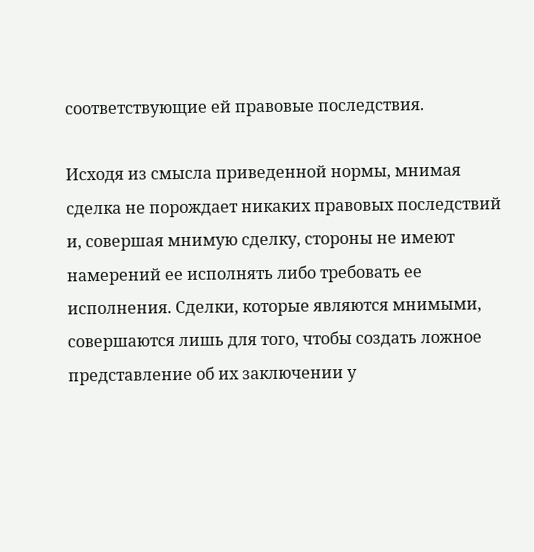соответствующие ей правовые последствия.

Исходя из смысла приведенной нормы, мнимая сделка не порождает никаких правовых последствий и, совершая мнимую сделку, стороны не имеют намерений ее исполнять либо требовать ее исполнения. Сделки, которые являются мнимыми, совершаются лишь для того, чтобы создать ложное представление об их заключении у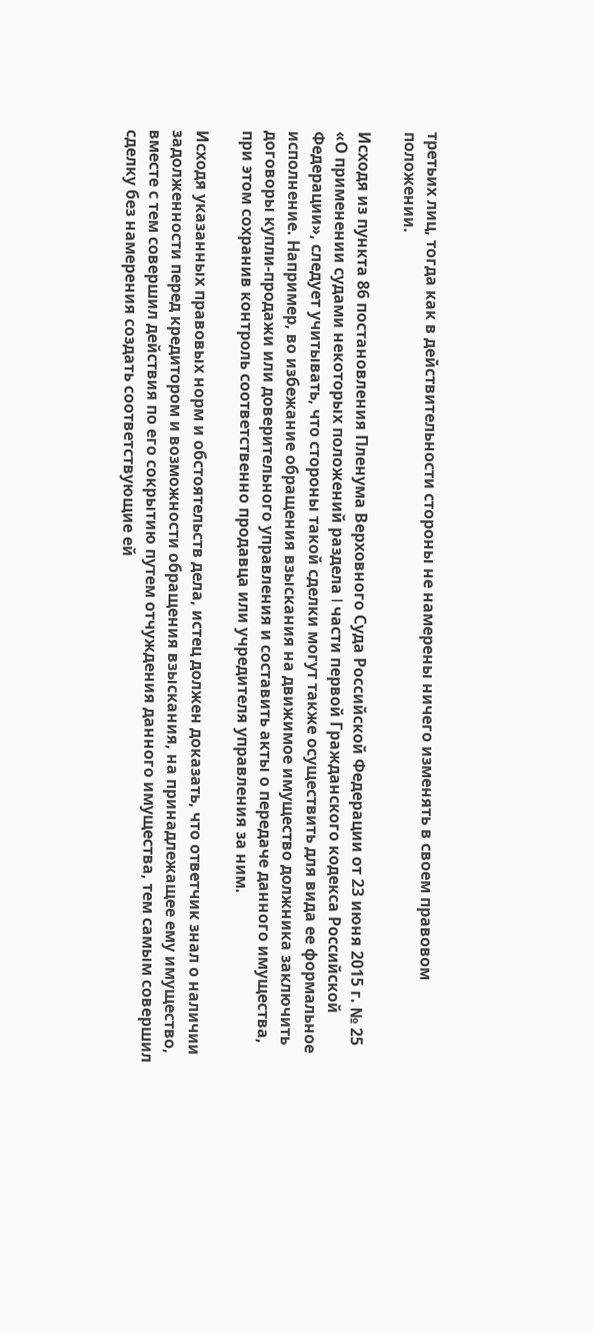третьих лиц, тогда как в действительности стороны не намерены ничего изменять в своем правовом положении.

Исходя из пункта 86 постановления Пленума Верховного Суда Российской Федерации от 23 июня 2015 г. № 25 «О применении судами некоторых положений раздела I части первой Гражданского кодекса Российской Федерации», следует учитывать, что стороны такой сделки могут также осуществить для вида ее формальное исполнение. Например, во избежание обращения взыскания на движимое имущество должника заключить договоры купли-продажи или доверительного управления и составить акты о передаче данного имущества, при этом сохранив контроль соответственно продавца или учредителя управления за ним.

Исходя указанных правовых норм и обстоятельств дела, истец должен доказать, что ответчик знал о наличии задолженности перед кредитором и возможности обращения взыскания, на принадлежащее ему имущество, вместе с тем совершил действия по его сокрытию путем отчуждения данного имущества, тем самым совершил сделку без намерения создать соответствующие ей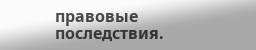правовые последствия.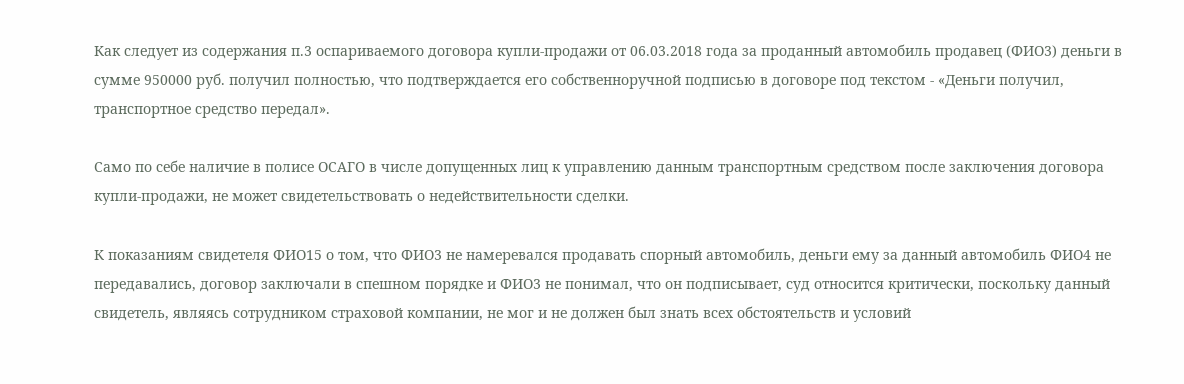Как следует из содержания п.3 оспариваемого договора купли-продажи от 06.03.2018 года за проданный автомобиль продавец (ФИО3) деньги в сумме 950000 руб. получил полностью, что подтверждается его собственноручной подписью в договоре под текстом - «Деньги получил, транспортное средство передал».

Само по себе наличие в полисе ОСАГО в числе допущенных лиц к управлению данным транспортным средством после заключения договора купли-продажи, не может свидетельствовать о недействительности сделки.

К показаниям свидетеля ФИО15 о том, что ФИО3 не намеревался продавать спорный автомобиль, деньги ему за данный автомобиль ФИО4 не передавались, договор заключали в спешном порядке и ФИО3 не понимал, что он подписывает, суд относится критически, поскольку данный свидетель, являясь сотрудником страховой компании, не мог и не должен был знать всех обстоятельств и условий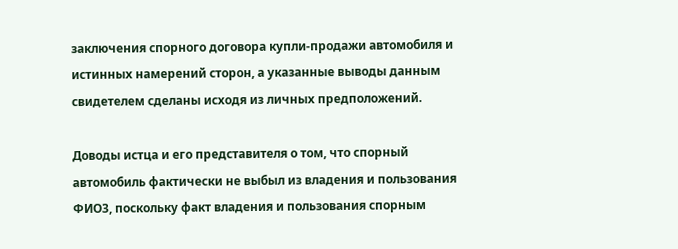заключения спорного договора купли-продажи автомобиля и истинных намерений сторон, а указанные выводы данным свидетелем сделаны исходя из личных предположений.

Доводы истца и его представителя о том, что спорный автомобиль фактически не выбыл из владения и пользования ФИО3, поскольку факт владения и пользования спорным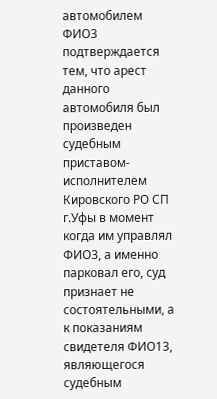автомобилем ФИО3 подтверждается тем, что арест данного автомобиля был произведен судебным приставом-исполнителем Кировского РО СП г.Уфы в момент когда им управлял ФИО3, а именно парковал его, суд признает не состоятельными, а к показаниям свидетеля ФИО13, являющегося судебным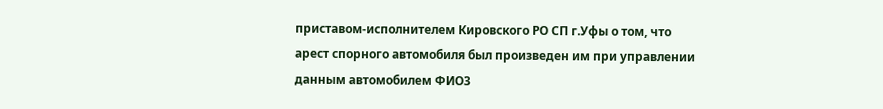приставом-исполнителем Кировского РО СП г.Уфы о том, что арест спорного автомобиля был произведен им при управлении данным автомобилем ФИО3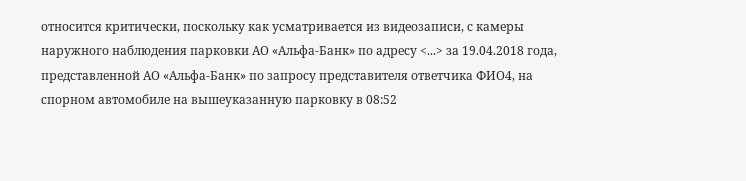относится критически, поскольку как усматривается из видеозаписи, с камеры наружного наблюдения парковки АО «Альфа-Банк» по адресу <...> за 19.04.2018 года, представленной АО «Альфа-Банк» по запросу представителя ответчика ФИО4, на спорном автомобиле на вышеуказанную парковку в 08:52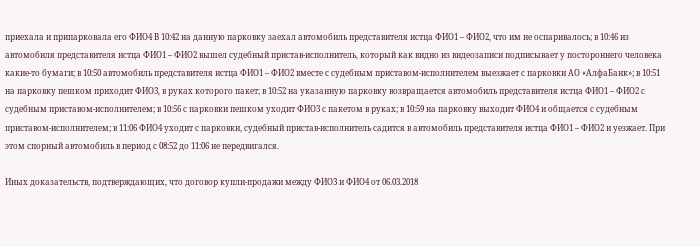приехала и припарковала его ФИО4 В 10:42 на данную парковку заехал автомобиль представителя истца ФИО1 – ФИО2, что им не оспаривалось; в 10:46 из автомобиля представителя истца ФИО1 – ФИО2 вышел судебный пристав-исполнитель, который как видно из видеозаписи подписывает у постороннего человека какие-то бумаги; в 10:50 автомобиль представителя истца ФИО1 – ФИО2 вместе с судебным приставом-исполнителем выезжает с парковки АО «АлфаБанк»; в 10:51 на парковку пешком приходит ФИО3, в руках которого пакет; в 10:52 на указанную парковку возвращается автомобиль представителя истца ФИО1 – ФИО2 с судебным приставом-исполнителем; в 10:56 с парковки пешком уходит ФИО3 с пакетом в руках; в 10:59 на парковку выходит ФИО4 и общается с судебным приставом-исполнителем; в 11:06 ФИО4 уходит с парковки, судебный пристав-исполнитель садится в автомобиль представителя истца ФИО1 – ФИО2 и уезжает. При этом спорный автомобиль в период с 08:52 до 11:06 не передвигался.

Иных доказательств, подтверждающих, что договор купли-продажи между ФИО3 и ФИО4 от 06.03.2018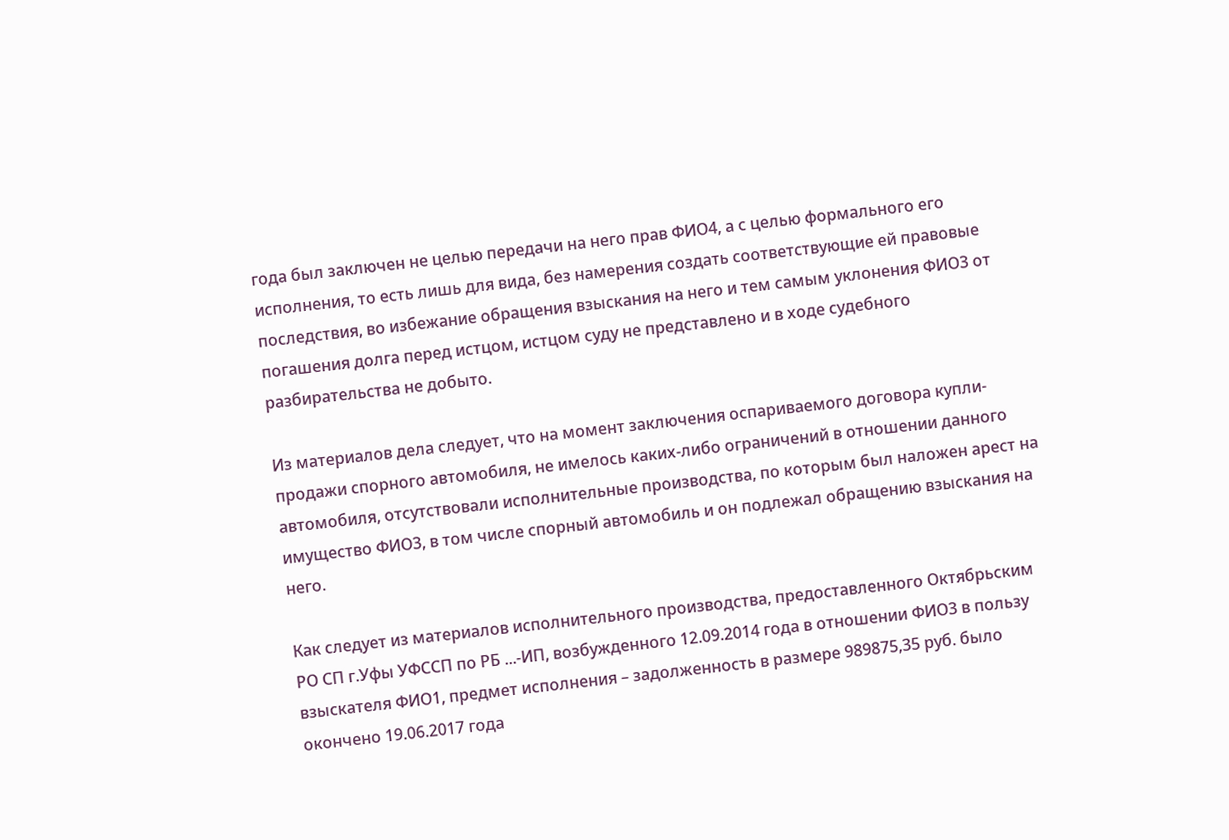года был заключен не целью передачи на него прав ФИО4, а с целью формального его исполнения, то есть лишь для вида, без намерения создать соответствующие ей правовые последствия, во избежание обращения взыскания на него и тем самым уклонения ФИО3 от погашения долга перед истцом, истцом суду не представлено и в ходе судебного разбирательства не добыто.

Из материалов дела следует, что на момент заключения оспариваемого договора купли-продажи спорного автомобиля, не имелось каких-либо ограничений в отношении данного автомобиля, отсутствовали исполнительные производства, по которым был наложен арест на имущество ФИО3, в том числе спорный автомобиль и он подлежал обращению взыскания на него.

Как следует из материалов исполнительного производства, предоставленного Октябрьским РО СП г.Уфы УФССП по РБ ...-ИП, возбужденного 12.09.2014 года в отношении ФИО3 в пользу взыскателя ФИО1, предмет исполнения – задолженность в размере 989875,35 руб. было окончено 19.06.2017 года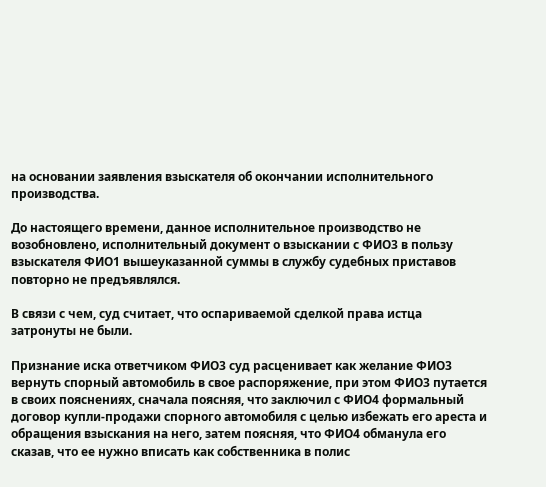на основании заявления взыскателя об окончании исполнительного производства.

До настоящего времени, данное исполнительное производство не возобновлено, исполнительный документ о взыскании с ФИО3 в пользу взыскателя ФИО1 вышеуказанной суммы в службу судебных приставов повторно не предъявлялся.

В связи с чем, суд считает, что оспариваемой сделкой права истца затронуты не были.

Признание иска ответчиком ФИО3 суд расценивает как желание ФИО3 вернуть спорный автомобиль в свое распоряжение, при этом ФИО3 путается в своих пояснениях, сначала поясняя, что заключил с ФИО4 формальный договор купли-продажи спорного автомобиля с целью избежать его ареста и обращения взыскания на него, затем поясняя, что ФИО4 обманула его сказав, что ее нужно вписать как собственника в полис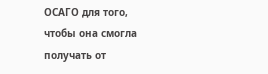ОСАГО для того, чтобы она смогла получать от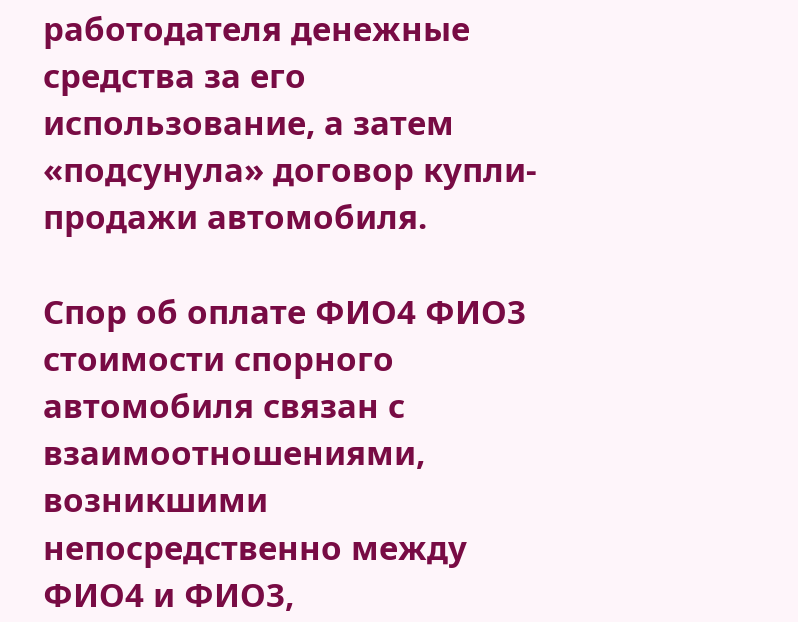работодателя денежные средства за его использование, а затем «подсунула» договор купли-продажи автомобиля.

Спор об оплате ФИО4 ФИО3 стоимости спорного автомобиля связан с взаимоотношениями, возникшими непосредственно между ФИО4 и ФИО3,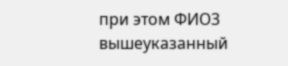при этом ФИО3 вышеуказанный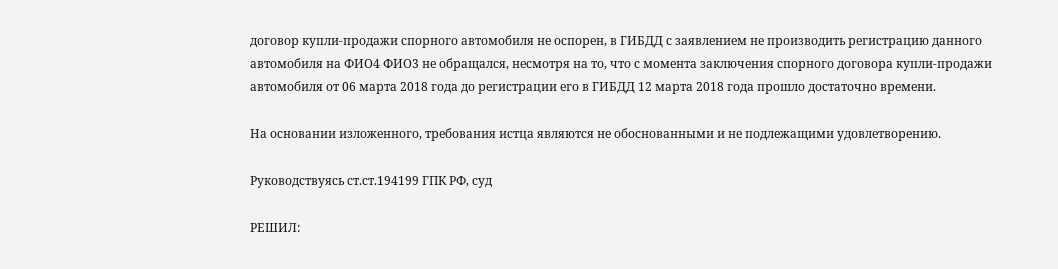договор купли-продажи спорного автомобиля не оспорен, в ГИБДД с заявлением не производить регистрацию данного автомобиля на ФИО4 ФИО3 не обращался, несмотря на то, что с момента заключения спорного договора купли-продажи автомобиля от 06 марта 2018 года до регистрации его в ГИБДД 12 марта 2018 года прошло достаточно времени.

На основании изложенного, требования истца являются не обоснованными и не подлежащими удовлетворению.

Руководствуясь ст.ст.194199 ГПК РФ, суд

РЕШИЛ: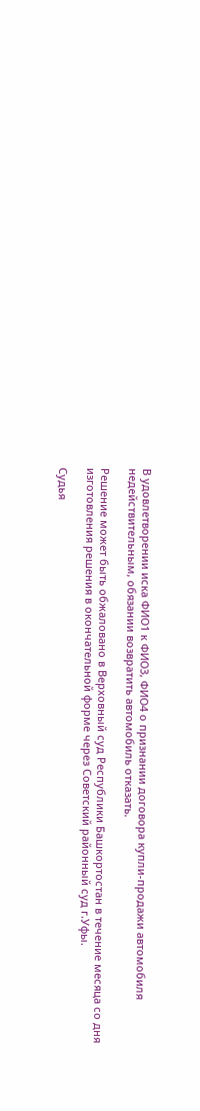В удовлетворении иска ФИО1 к ФИО3, ФИО4 о признании договора купли-продажи автомобиля недействительным, обязании возвратить автомобиль отказать.

Решение может быть обжаловано в Верховный суд Республики Башкортостан в течение месяца со дня изготовления решения в окончательной форме через Советский районный суд г.Уфы.

Судья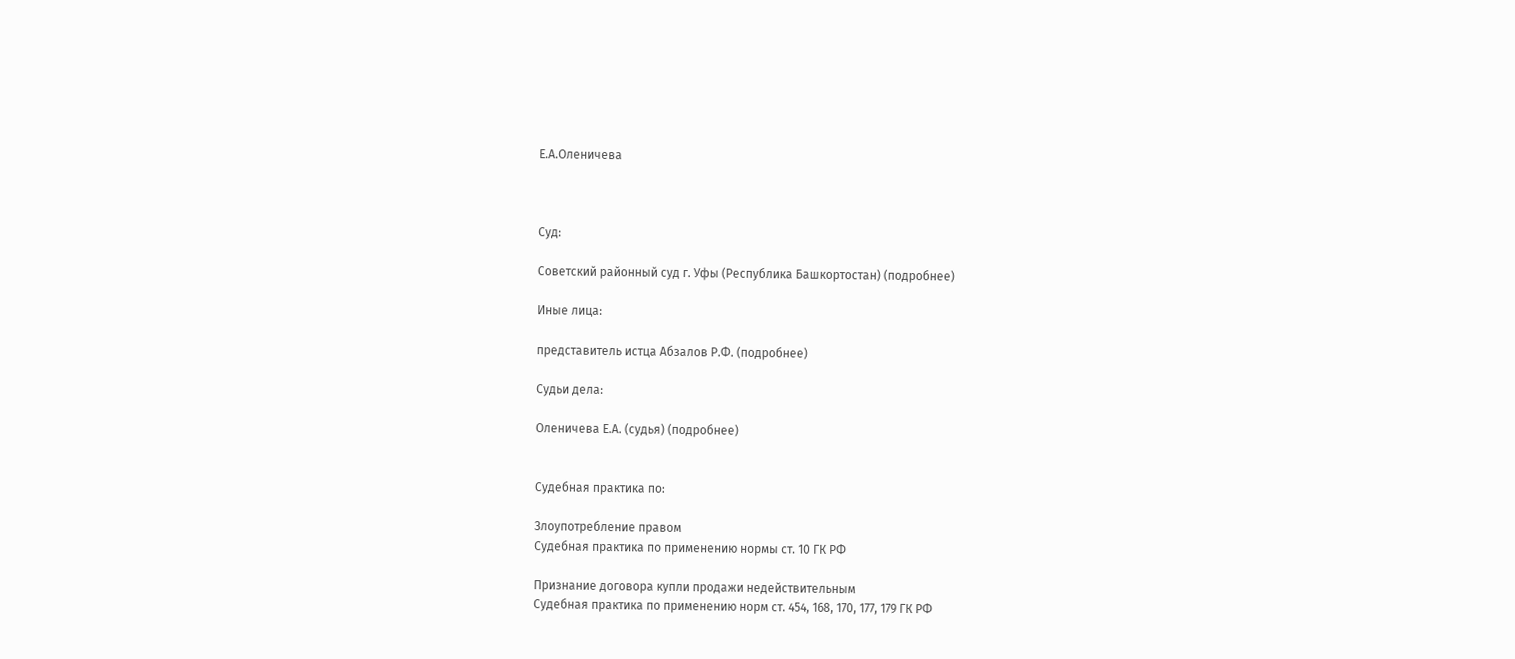Е.А.Оленичева



Суд:

Советский районный суд г. Уфы (Республика Башкортостан) (подробнее)

Иные лица:

представитель истца Абзалов Р.Ф. (подробнее)

Судьи дела:

Оленичева Е.А. (судья) (подробнее)


Судебная практика по:

Злоупотребление правом
Судебная практика по применению нормы ст. 10 ГК РФ

Признание договора купли продажи недействительным
Судебная практика по применению норм ст. 454, 168, 170, 177, 179 ГК РФ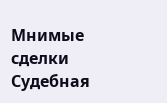Мнимые сделки
Судебная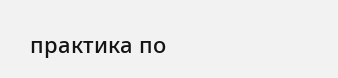практика по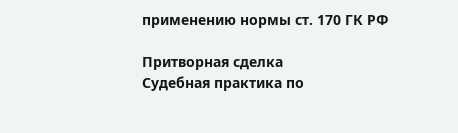применению нормы ст. 170 ГК РФ

Притворная сделка
Судебная практика по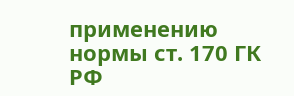применению нормы ст. 170 ГК РФ